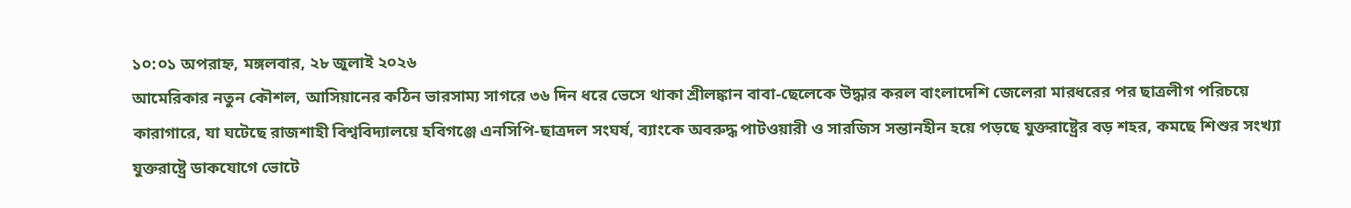১০:০১ অপরাহ্ন, মঙ্গলবার, ২৮ জুলাই ২০২৬
আমেরিকার নতুন কৌশল, আসিয়ানের কঠিন ভারসাম্য সাগরে ৩৬ দিন ধরে ভেসে থাকা শ্রীলঙ্কান বাবা-ছেলেকে উদ্ধার করল বাংলাদেশি জেলেরা মারধরের পর ছাত্রলীগ পরিচয়ে কারাগারে, যা ঘটেছে রাজশাহী বিশ্ববিদ্যালয়ে হবিগঞ্জে এনসিপি-ছাত্রদল সংঘর্ষ, ব্যাংকে অবরুদ্ধ পাটওয়ারী ও সারজিস সন্তানহীন হয়ে পড়ছে যুক্তরাষ্ট্রের বড় শহর, কমছে শিশুর সংখ্যা যুক্তরাষ্ট্রে ডাকযোগে ভোটে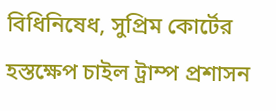বিধিনিষেধ, সুপ্রিম কোর্টের হস্তক্ষেপ চাইল ট্রাম্প প্রশাসন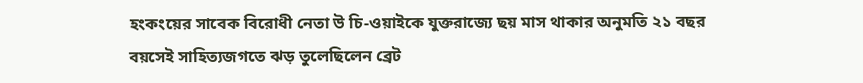হংকংয়ের সাবেক বিরোধী নেতা উ চি-ওয়াইকে যুক্তরাজ্যে ছয় মাস থাকার অনুমতি ২১ বছর বয়সেই সাহিত্যজগতে ঝড় তুলেছিলেন ব্রেট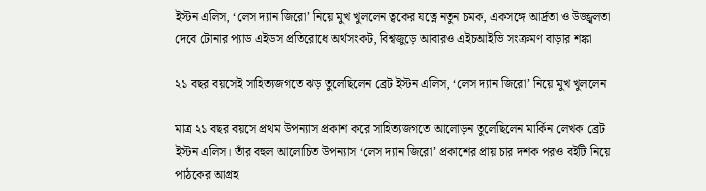ইস্টন এলিস, ‘লেস দ্যান জিরো’ নিয়ে মুখ খুললেন ত্বকের যত্নে নতুন চমক, একসঙ্গে আর্দ্রতা ও উজ্জ্বলতা দেবে টোনার প্যাড এইডস প্রতিরোধে অর্থসংকট, বিশ্বজুড়ে আবারও এইচআইভি সংক্রমণ বাড়ার শঙ্কা

২১ বছর বয়সেই সাহিত্যজগতে ঝড় তুলেছিলেন ব্রেট ইস্টন এলিস, ‘লেস দ্যান জিরো’ নিয়ে মুখ খুললেন

মাত্র ২১ বছর বয়সে প্রথম উপন্যাস প্রকাশ করে সাহিত্যজগতে আলোড়ন তুলেছিলেন মার্কিন লেখক ব্রেট ইস্টন এলিস। তাঁর বহুল আলোচিত উপন্যাস ‘লেস দ্যান জিরো’ প্রকাশের প্রায় চার দশক পরও বইটি নিয়ে পাঠকের আগ্রহ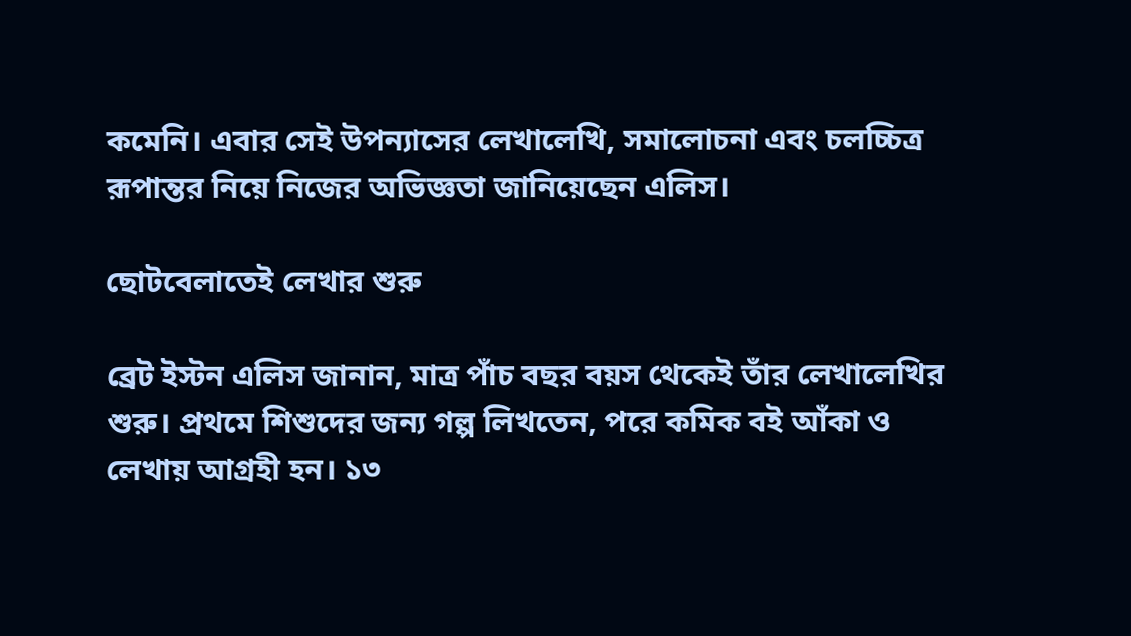কমেনি। এবার সেই উপন্যাসের লেখালেখি, সমালোচনা এবং চলচ্চিত্র রূপান্তর নিয়ে নিজের অভিজ্ঞতা জানিয়েছেন এলিস।

ছোটবেলাতেই লেখার শুরু

ব্রেট ইস্টন এলিস জানান, মাত্র পাঁচ বছর বয়স থেকেই তাঁর লেখালেখির শুরু। প্রথমে শিশুদের জন্য গল্প লিখতেন, পরে কমিক বই আঁকা ও লেখায় আগ্রহী হন। ১৩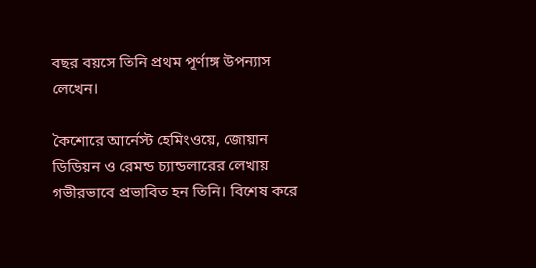বছর বয়সে তিনি প্রথম পূর্ণাঙ্গ উপন্যাস লেখেন।

কৈশোরে আর্নেস্ট হেমিংওয়ে, জোয়ান ডিডিয়ন ও রেমন্ড চ্যান্ডলারের লেখায় গভীরভাবে প্রভাবিত হন তিনি। বিশেষ করে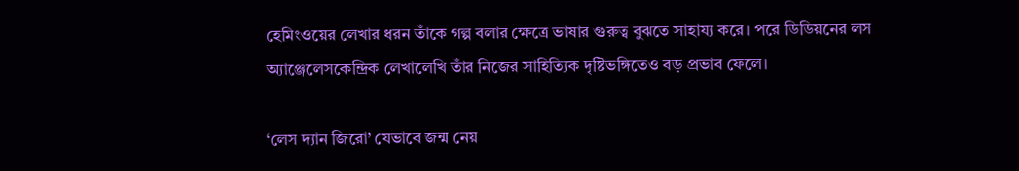হেমিংওয়ের লেখার ধরন তাঁকে গল্প বলার ক্ষেত্রে ভাষার গুরুত্ব বুঝতে সাহায্য করে। পরে ডিডিয়নের লস অ্যাঞ্জেলেসকেন্দ্রিক লেখালেখি তাঁর নিজের সাহিত্যিক দৃষ্টিভঙ্গিতেও বড় প্রভাব ফেলে।

‘লেস দ্যান জিরো’ যেভাবে জন্ম নেয়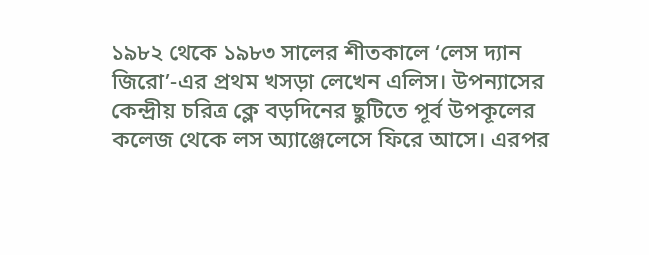১৯৮২ থেকে ১৯৮৩ সালের শীতকালে ‘লেস দ্যান জিরো’-এর প্রথম খসড়া লেখেন এলিস। উপন্যাসের কেন্দ্রীয় চরিত্র ক্লে বড়দিনের ছুটিতে পূর্ব উপকূলের কলেজ থেকে লস অ্যাঞ্জেলেসে ফিরে আসে। এরপর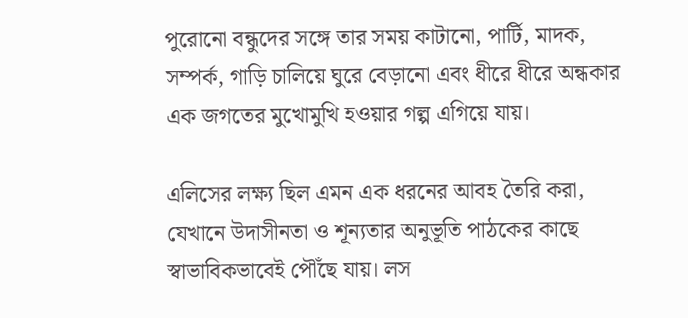পুরোনো বন্ধুদের সঙ্গে তার সময় কাটানো, পার্টি, মাদক, সম্পর্ক, গাড়ি চালিয়ে ঘুরে বেড়ানো এবং ধীরে ধীরে অন্ধকার এক জগতের মুখোমুখি হওয়ার গল্প এগিয়ে যায়।

এলিসের লক্ষ্য ছিল এমন এক ধরনের আবহ তৈরি করা, যেখানে উদাসীনতা ও শূন্যতার অনুভূতি পাঠকের কাছে স্বাভাবিকভাবেই পৌঁছে যায়। লস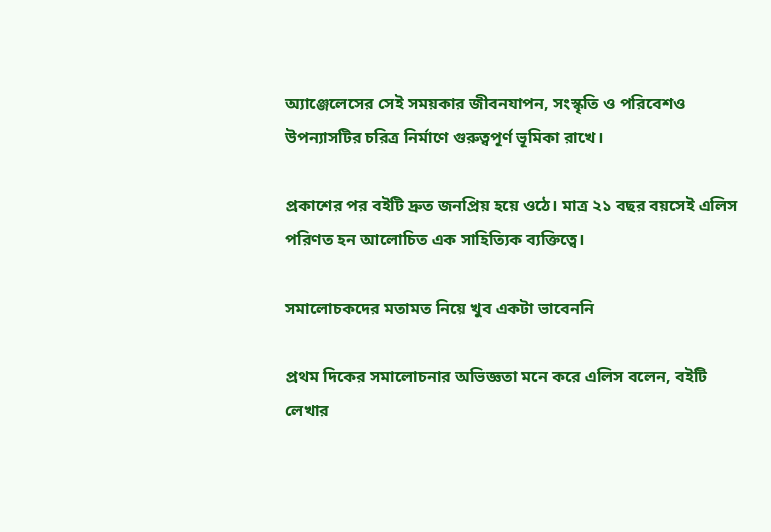অ্যাঞ্জেলেসের সেই সময়কার জীবনযাপন, সংস্কৃতি ও পরিবেশও উপন্যাসটির চরিত্র নির্মাণে গুরুত্বপূর্ণ ভূমিকা রাখে।

প্রকাশের পর বইটি দ্রুত জনপ্রিয় হয়ে ওঠে। মাত্র ২১ বছর বয়সেই এলিস পরিণত হন আলোচিত এক সাহিত্যিক ব্যক্তিত্বে।

সমালোচকদের মতামত নিয়ে খুব একটা ভাবেননি

প্রথম দিকের সমালোচনার অভিজ্ঞতা মনে করে এলিস বলেন, বইটি লেখার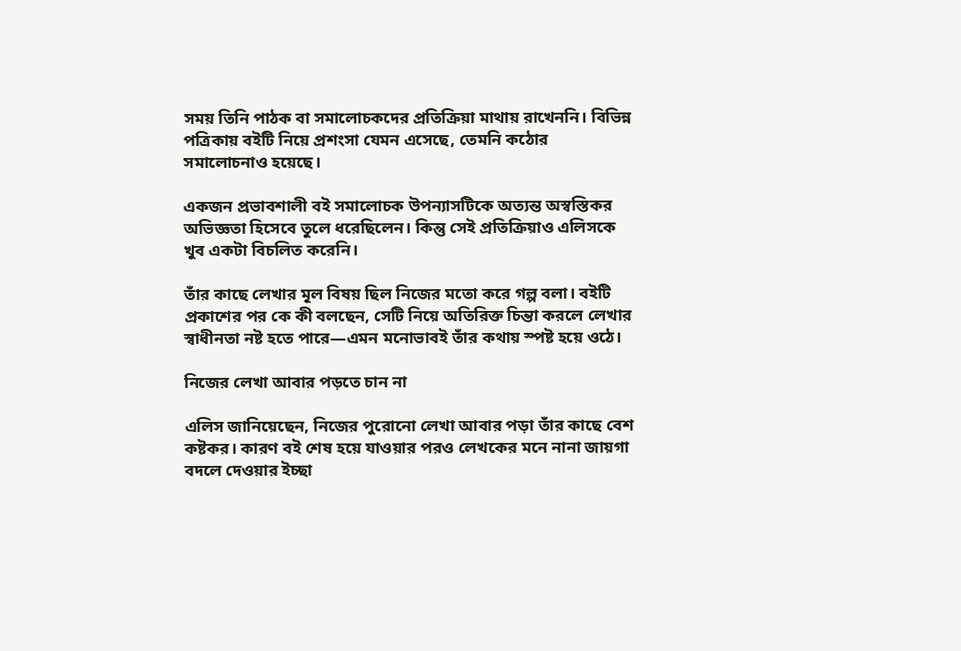সময় তিনি পাঠক বা সমালোচকদের প্রতিক্রিয়া মাথায় রাখেননি। বিভিন্ন পত্রিকায় বইটি নিয়ে প্রশংসা যেমন এসেছে, তেমনি কঠোর সমালোচনাও হয়েছে।

একজন প্রভাবশালী বই সমালোচক উপন্যাসটিকে অত্যন্ত অস্বস্তিকর অভিজ্ঞতা হিসেবে তুলে ধরেছিলেন। কিন্তু সেই প্রতিক্রিয়াও এলিসকে খুব একটা বিচলিত করেনি।

তাঁর কাছে লেখার মূল বিষয় ছিল নিজের মতো করে গল্প বলা। বইটি প্রকাশের পর কে কী বলছেন, সেটি নিয়ে অতিরিক্ত চিন্তা করলে লেখার স্বাধীনতা নষ্ট হতে পারে—এমন মনোভাবই তাঁর কথায় স্পষ্ট হয়ে ওঠে।

নিজের লেখা আবার পড়তে চান না

এলিস জানিয়েছেন, নিজের পুরোনো লেখা আবার পড়া তাঁর কাছে বেশ কষ্টকর। কারণ বই শেষ হয়ে যাওয়ার পরও লেখকের মনে নানা জায়গা বদলে দেওয়ার ইচ্ছা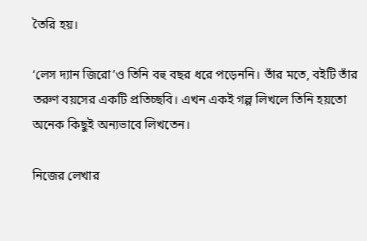তৈরি হয়।

‘লেস দ্যান জিরো’ও তিনি বহু বছর ধরে পড়েননি। তাঁর মতে, বইটি তাঁর তরুণ বয়সের একটি প্রতিচ্ছবি। এখন একই গল্প লিখলে তিনি হয়তো অনেক কিছুই অন্যভাবে লিখতেন।

নিজের লেখার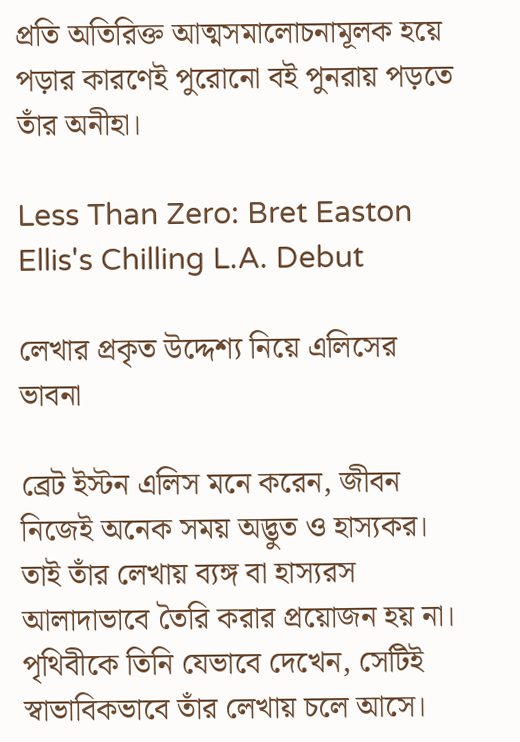প্রতি অতিরিক্ত আত্মসমালোচনামূলক হয়ে পড়ার কারণেই পুরোনো বই পুনরায় পড়তে তাঁর অনীহা।

Less Than Zero: Bret Easton Ellis's Chilling L.A. Debut

লেখার প্রকৃত উদ্দেশ্য নিয়ে এলিসের ভাবনা

ব্রেট ইস্টন এলিস মনে করেন, জীবন নিজেই অনেক সময় অদ্ভুত ও হাস্যকর। তাই তাঁর লেখায় ব্যঙ্গ বা হাস্যরস আলাদাভাবে তৈরি করার প্রয়োজন হয় না। পৃথিবীকে তিনি যেভাবে দেখেন, সেটিই স্বাভাবিকভাবে তাঁর লেখায় চলে আসে।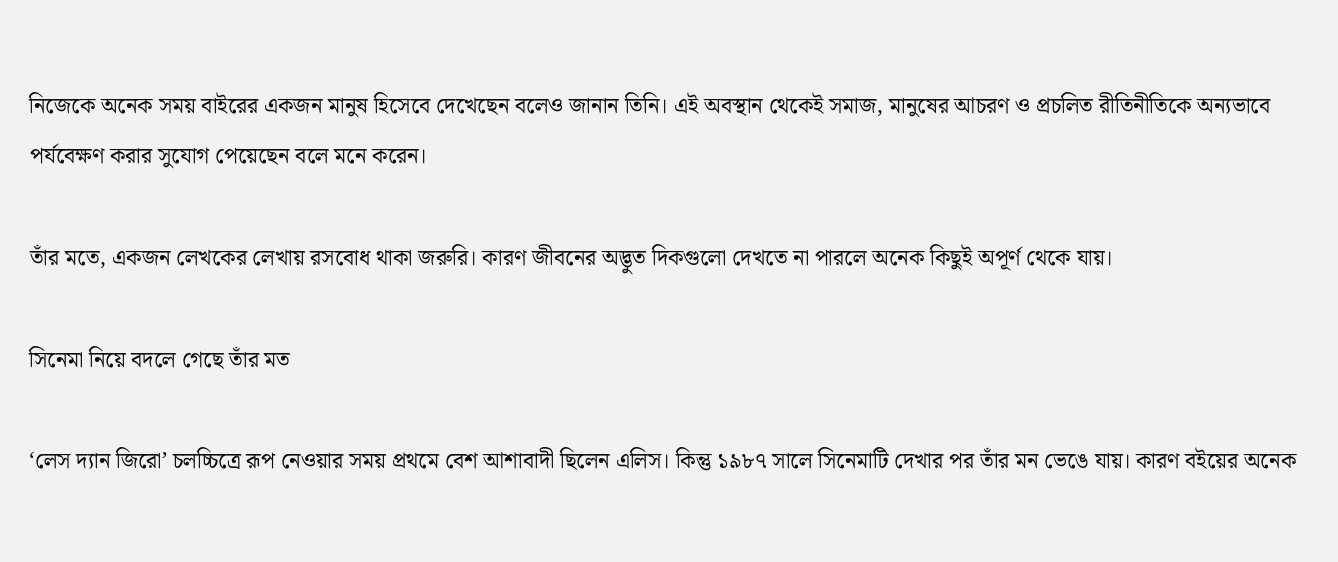নিজেকে অনেক সময় বাইরের একজন মানুষ হিসেবে দেখেছেন বলেও জানান তিনি। এই অবস্থান থেকেই সমাজ, মানুষের আচরণ ও প্রচলিত রীতিনীতিকে অন্যভাবে পর্যবেক্ষণ করার সুযোগ পেয়েছেন বলে মনে করেন।

তাঁর মতে, একজন লেখকের লেখায় রসবোধ থাকা জরুরি। কারণ জীবনের অদ্ভুত দিকগুলো দেখতে না পারলে অনেক কিছুই অপূর্ণ থেকে যায়।

সিনেমা নিয়ে বদলে গেছে তাঁর মত

‘লেস দ্যান জিরো’ চলচ্চিত্রে রূপ নেওয়ার সময় প্রথমে বেশ আশাবাদী ছিলেন এলিস। কিন্তু ১৯৮৭ সালে সিনেমাটি দেখার পর তাঁর মন ভেঙে যায়। কারণ বইয়ের অনেক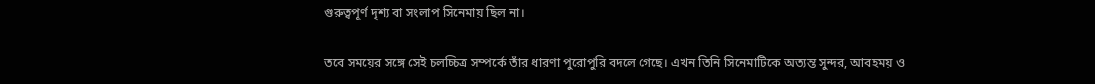গুরুত্বপূর্ণ দৃশ্য বা সংলাপ সিনেমায় ছিল না।

তবে সময়ের সঙ্গে সেই চলচ্চিত্র সম্পর্কে তাঁর ধারণা পুরোপুরি বদলে গেছে। এখন তিনি সিনেমাটিকে অত্যন্ত সুন্দর, আবহময় ও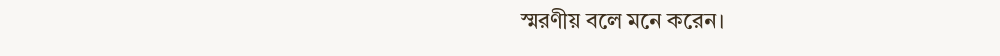স্মরণীয় বলে মনে করেন।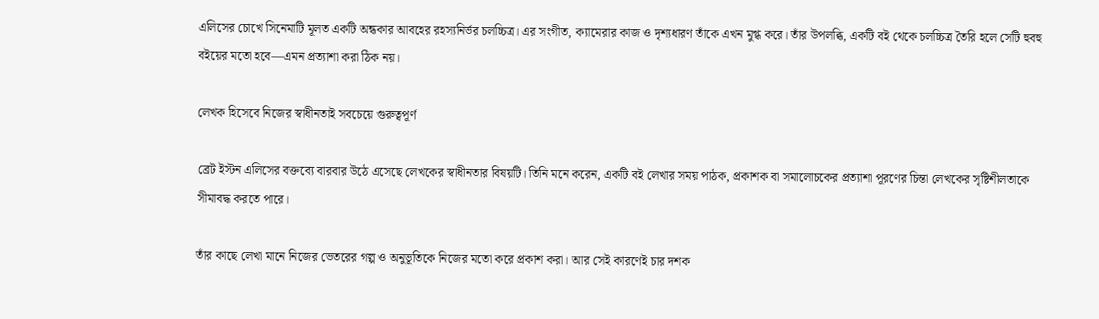এলিসের চোখে সিনেমাটি মূলত একটি অন্ধকার আবহের রহস্যনির্ভর চলচ্চিত্র। এর সংগীত, ক্যামেরার কাজ ও দৃশ্যধারণ তাঁকে এখন মুগ্ধ করে। তাঁর উপলব্ধি, একটি বই থেকে চলচ্চিত্র তৈরি হলে সেটি হুবহু বইয়ের মতো হবে—এমন প্রত্যাশা করা ঠিক নয়।

লেখক হিসেবে নিজের স্বাধীনতাই সবচেয়ে গুরুত্বপূর্ণ

ব্রেট ইস্টন এলিসের বক্তব্যে বারবার উঠে এসেছে লেখকের স্বাধীনতার বিষয়টি। তিনি মনে করেন, একটি বই লেখার সময় পাঠক, প্রকাশক বা সমালোচকের প্রত্যাশা পূরণের চিন্তা লেখকের সৃষ্টিশীলতাকে সীমাবদ্ধ করতে পারে।

তাঁর কাছে লেখা মানে নিজের ভেতরের গল্প ও অনুভূতিকে নিজের মতো করে প্রকাশ করা। আর সেই কারণেই চার দশক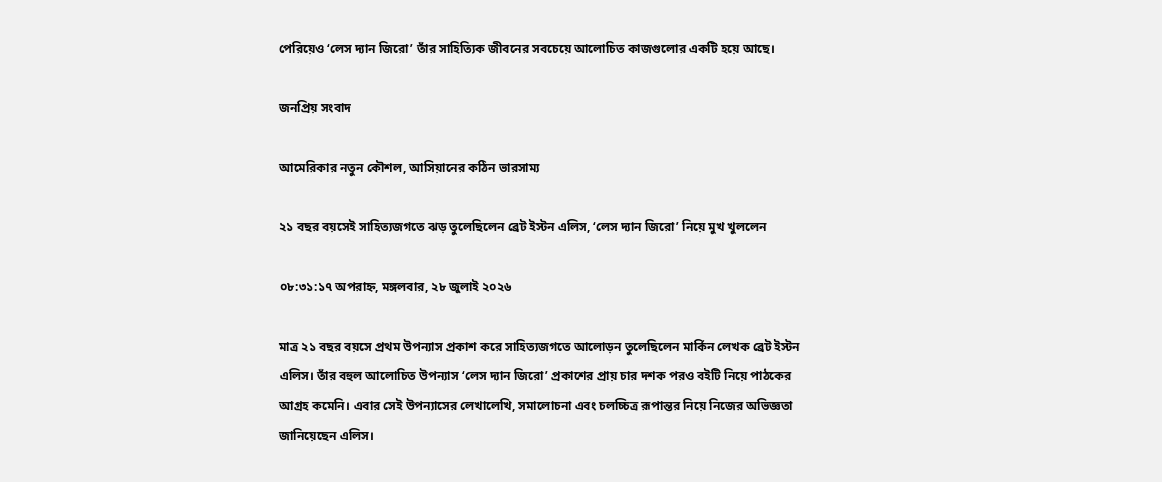পেরিয়েও ‘লেস দ্যান জিরো’ তাঁর সাহিত্যিক জীবনের সবচেয়ে আলোচিত কাজগুলোর একটি হয়ে আছে।

জনপ্রিয় সংবাদ

আমেরিকার নতুন কৌশল, আসিয়ানের কঠিন ভারসাম্য

২১ বছর বয়সেই সাহিত্যজগতে ঝড় তুলেছিলেন ব্রেট ইস্টন এলিস, ‘লেস দ্যান জিরো’ নিয়ে মুখ খুললেন

০৮:৩১:১৭ অপরাহ্ন, মঙ্গলবার, ২৮ জুলাই ২০২৬

মাত্র ২১ বছর বয়সে প্রথম উপন্যাস প্রকাশ করে সাহিত্যজগতে আলোড়ন তুলেছিলেন মার্কিন লেখক ব্রেট ইস্টন এলিস। তাঁর বহুল আলোচিত উপন্যাস ‘লেস দ্যান জিরো’ প্রকাশের প্রায় চার দশক পরও বইটি নিয়ে পাঠকের আগ্রহ কমেনি। এবার সেই উপন্যাসের লেখালেখি, সমালোচনা এবং চলচ্চিত্র রূপান্তর নিয়ে নিজের অভিজ্ঞতা জানিয়েছেন এলিস।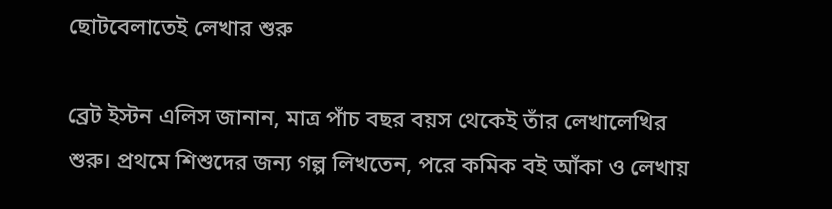ছোটবেলাতেই লেখার শুরু

ব্রেট ইস্টন এলিস জানান, মাত্র পাঁচ বছর বয়স থেকেই তাঁর লেখালেখির শুরু। প্রথমে শিশুদের জন্য গল্প লিখতেন, পরে কমিক বই আঁকা ও লেখায়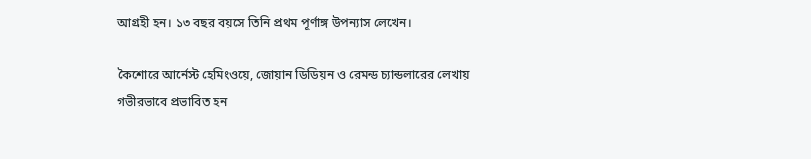আগ্রহী হন। ১৩ বছর বয়সে তিনি প্রথম পূর্ণাঙ্গ উপন্যাস লেখেন।

কৈশোরে আর্নেস্ট হেমিংওয়ে, জোয়ান ডিডিয়ন ও রেমন্ড চ্যান্ডলারের লেখায় গভীরভাবে প্রভাবিত হন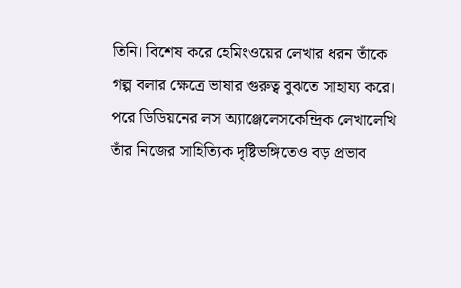তিনি। বিশেষ করে হেমিংওয়ের লেখার ধরন তাঁকে গল্প বলার ক্ষেত্রে ভাষার গুরুত্ব বুঝতে সাহায্য করে। পরে ডিডিয়নের লস অ্যাঞ্জেলেসকেন্দ্রিক লেখালেখি তাঁর নিজের সাহিত্যিক দৃষ্টিভঙ্গিতেও বড় প্রভাব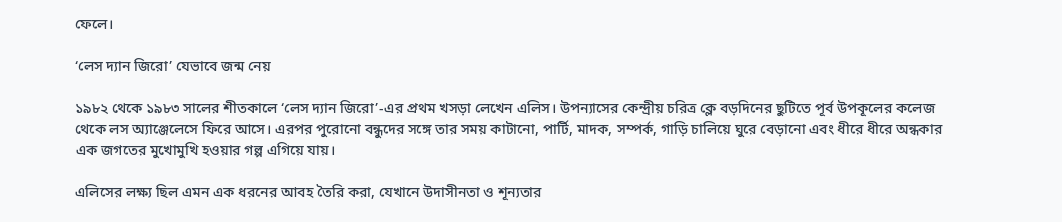ফেলে।

‘লেস দ্যান জিরো’ যেভাবে জন্ম নেয়

১৯৮২ থেকে ১৯৮৩ সালের শীতকালে ‘লেস দ্যান জিরো’-এর প্রথম খসড়া লেখেন এলিস। উপন্যাসের কেন্দ্রীয় চরিত্র ক্লে বড়দিনের ছুটিতে পূর্ব উপকূলের কলেজ থেকে লস অ্যাঞ্জেলেসে ফিরে আসে। এরপর পুরোনো বন্ধুদের সঙ্গে তার সময় কাটানো, পার্টি, মাদক, সম্পর্ক, গাড়ি চালিয়ে ঘুরে বেড়ানো এবং ধীরে ধীরে অন্ধকার এক জগতের মুখোমুখি হওয়ার গল্প এগিয়ে যায়।

এলিসের লক্ষ্য ছিল এমন এক ধরনের আবহ তৈরি করা, যেখানে উদাসীনতা ও শূন্যতার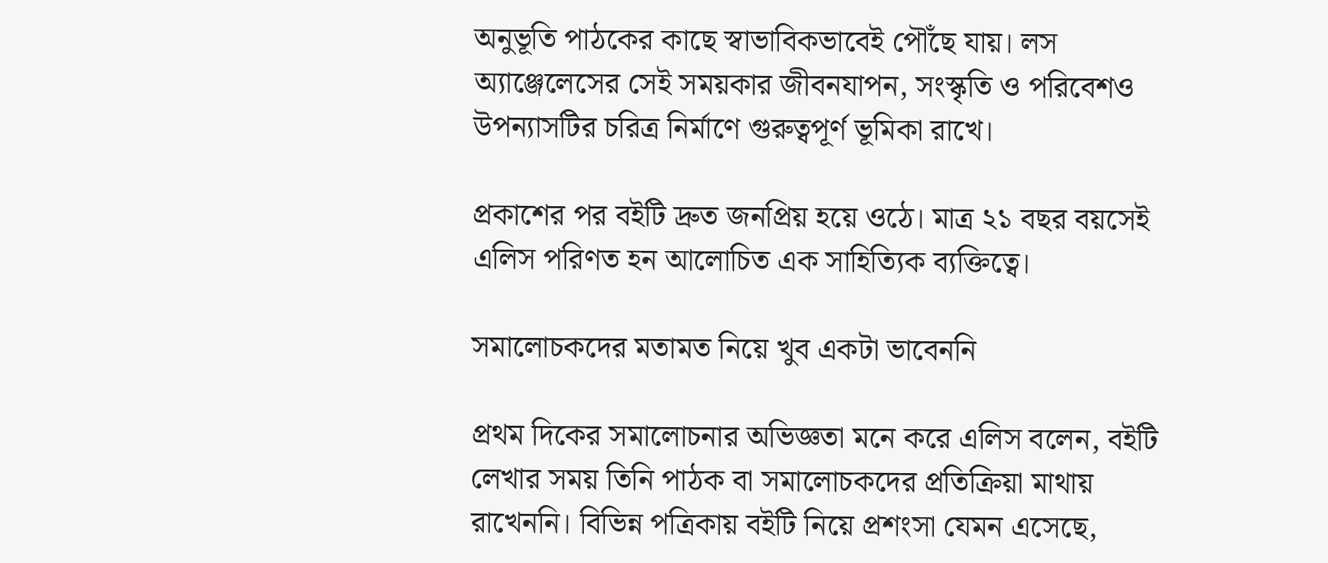অনুভূতি পাঠকের কাছে স্বাভাবিকভাবেই পৌঁছে যায়। লস অ্যাঞ্জেলেসের সেই সময়কার জীবনযাপন, সংস্কৃতি ও পরিবেশও উপন্যাসটির চরিত্র নির্মাণে গুরুত্বপূর্ণ ভূমিকা রাখে।

প্রকাশের পর বইটি দ্রুত জনপ্রিয় হয়ে ওঠে। মাত্র ২১ বছর বয়সেই এলিস পরিণত হন আলোচিত এক সাহিত্যিক ব্যক্তিত্বে।

সমালোচকদের মতামত নিয়ে খুব একটা ভাবেননি

প্রথম দিকের সমালোচনার অভিজ্ঞতা মনে করে এলিস বলেন, বইটি লেখার সময় তিনি পাঠক বা সমালোচকদের প্রতিক্রিয়া মাথায় রাখেননি। বিভিন্ন পত্রিকায় বইটি নিয়ে প্রশংসা যেমন এসেছে,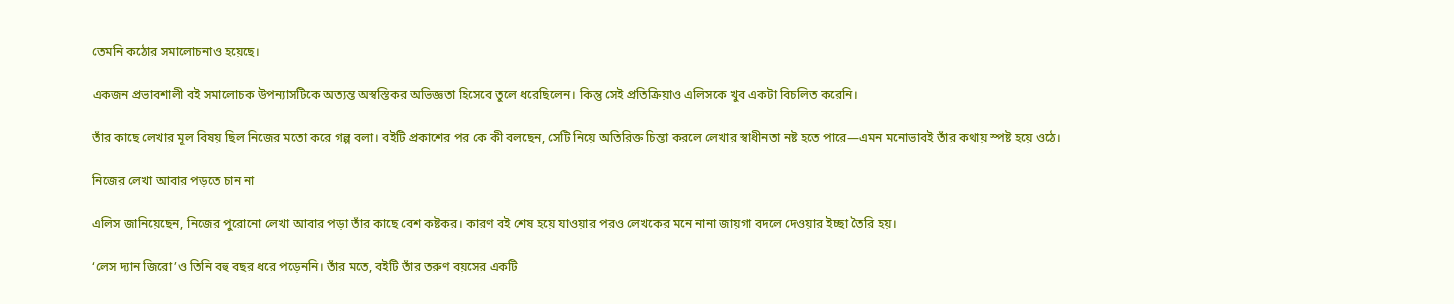তেমনি কঠোর সমালোচনাও হয়েছে।

একজন প্রভাবশালী বই সমালোচক উপন্যাসটিকে অত্যন্ত অস্বস্তিকর অভিজ্ঞতা হিসেবে তুলে ধরেছিলেন। কিন্তু সেই প্রতিক্রিয়াও এলিসকে খুব একটা বিচলিত করেনি।

তাঁর কাছে লেখার মূল বিষয় ছিল নিজের মতো করে গল্প বলা। বইটি প্রকাশের পর কে কী বলছেন, সেটি নিয়ে অতিরিক্ত চিন্তা করলে লেখার স্বাধীনতা নষ্ট হতে পারে—এমন মনোভাবই তাঁর কথায় স্পষ্ট হয়ে ওঠে।

নিজের লেখা আবার পড়তে চান না

এলিস জানিয়েছেন, নিজের পুরোনো লেখা আবার পড়া তাঁর কাছে বেশ কষ্টকর। কারণ বই শেষ হয়ে যাওয়ার পরও লেখকের মনে নানা জায়গা বদলে দেওয়ার ইচ্ছা তৈরি হয়।

‘লেস দ্যান জিরো’ও তিনি বহু বছর ধরে পড়েননি। তাঁর মতে, বইটি তাঁর তরুণ বয়সের একটি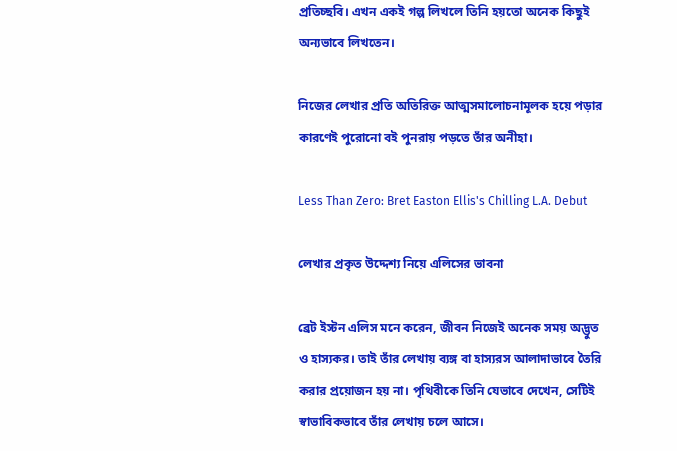প্রতিচ্ছবি। এখন একই গল্প লিখলে তিনি হয়তো অনেক কিছুই অন্যভাবে লিখতেন।

নিজের লেখার প্রতি অতিরিক্ত আত্মসমালোচনামূলক হয়ে পড়ার কারণেই পুরোনো বই পুনরায় পড়তে তাঁর অনীহা।

Less Than Zero: Bret Easton Ellis's Chilling L.A. Debut

লেখার প্রকৃত উদ্দেশ্য নিয়ে এলিসের ভাবনা

ব্রেট ইস্টন এলিস মনে করেন, জীবন নিজেই অনেক সময় অদ্ভুত ও হাস্যকর। তাই তাঁর লেখায় ব্যঙ্গ বা হাস্যরস আলাদাভাবে তৈরি করার প্রয়োজন হয় না। পৃথিবীকে তিনি যেভাবে দেখেন, সেটিই স্বাভাবিকভাবে তাঁর লেখায় চলে আসে।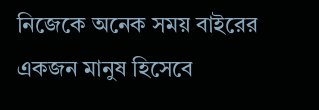নিজেকে অনেক সময় বাইরের একজন মানুষ হিসেবে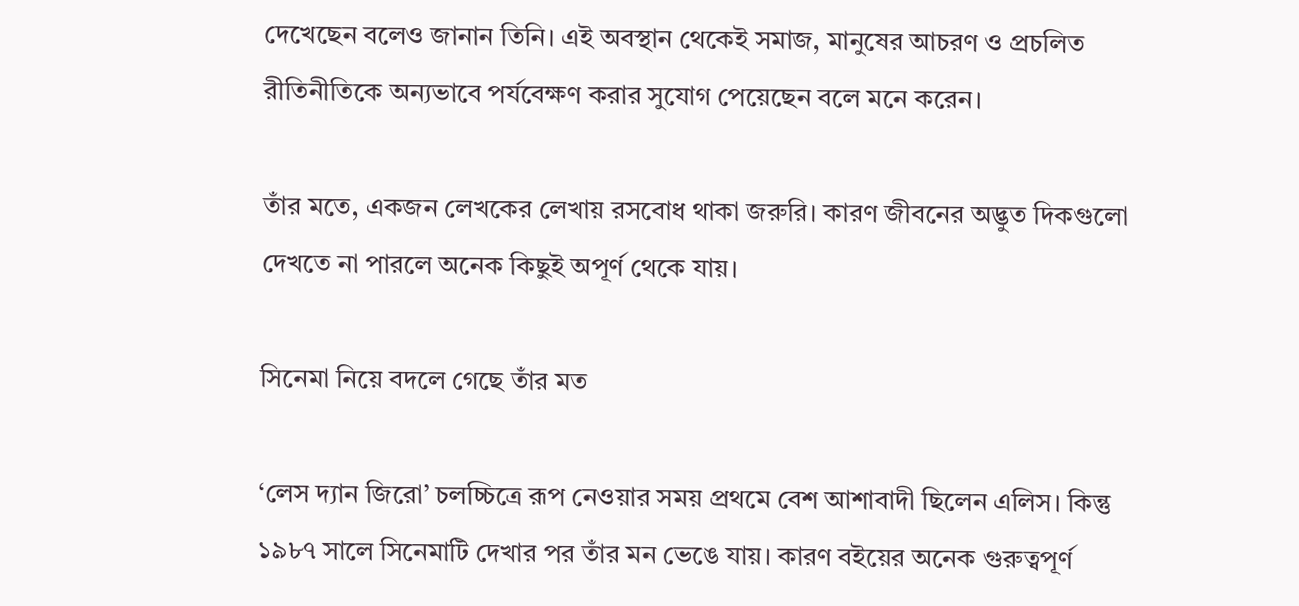দেখেছেন বলেও জানান তিনি। এই অবস্থান থেকেই সমাজ, মানুষের আচরণ ও প্রচলিত রীতিনীতিকে অন্যভাবে পর্যবেক্ষণ করার সুযোগ পেয়েছেন বলে মনে করেন।

তাঁর মতে, একজন লেখকের লেখায় রসবোধ থাকা জরুরি। কারণ জীবনের অদ্ভুত দিকগুলো দেখতে না পারলে অনেক কিছুই অপূর্ণ থেকে যায়।

সিনেমা নিয়ে বদলে গেছে তাঁর মত

‘লেস দ্যান জিরো’ চলচ্চিত্রে রূপ নেওয়ার সময় প্রথমে বেশ আশাবাদী ছিলেন এলিস। কিন্তু ১৯৮৭ সালে সিনেমাটি দেখার পর তাঁর মন ভেঙে যায়। কারণ বইয়ের অনেক গুরুত্বপূর্ণ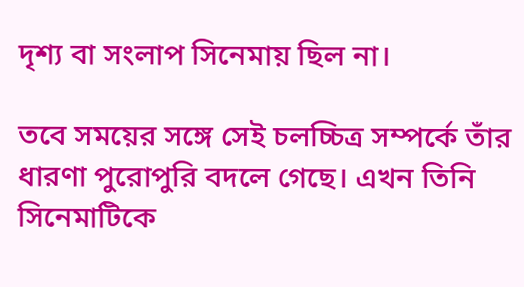দৃশ্য বা সংলাপ সিনেমায় ছিল না।

তবে সময়ের সঙ্গে সেই চলচ্চিত্র সম্পর্কে তাঁর ধারণা পুরোপুরি বদলে গেছে। এখন তিনি সিনেমাটিকে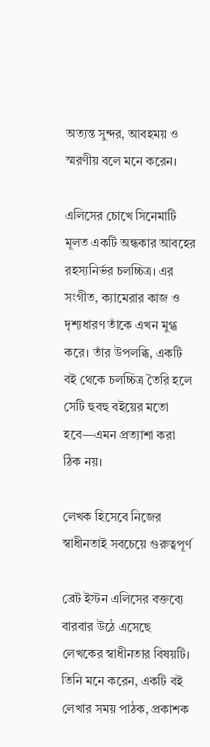অত্যন্ত সুন্দর, আবহময় ও স্মরণীয় বলে মনে করেন।

এলিসের চোখে সিনেমাটি মূলত একটি অন্ধকার আবহের রহস্যনির্ভর চলচ্চিত্র। এর সংগীত, ক্যামেরার কাজ ও দৃশ্যধারণ তাঁকে এখন মুগ্ধ করে। তাঁর উপলব্ধি, একটি বই থেকে চলচ্চিত্র তৈরি হলে সেটি হুবহু বইয়ের মতো হবে—এমন প্রত্যাশা করা ঠিক নয়।

লেখক হিসেবে নিজের স্বাধীনতাই সবচেয়ে গুরুত্বপূর্ণ

ব্রেট ইস্টন এলিসের বক্তব্যে বারবার উঠে এসেছে লেখকের স্বাধীনতার বিষয়টি। তিনি মনে করেন, একটি বই লেখার সময় পাঠক, প্রকাশক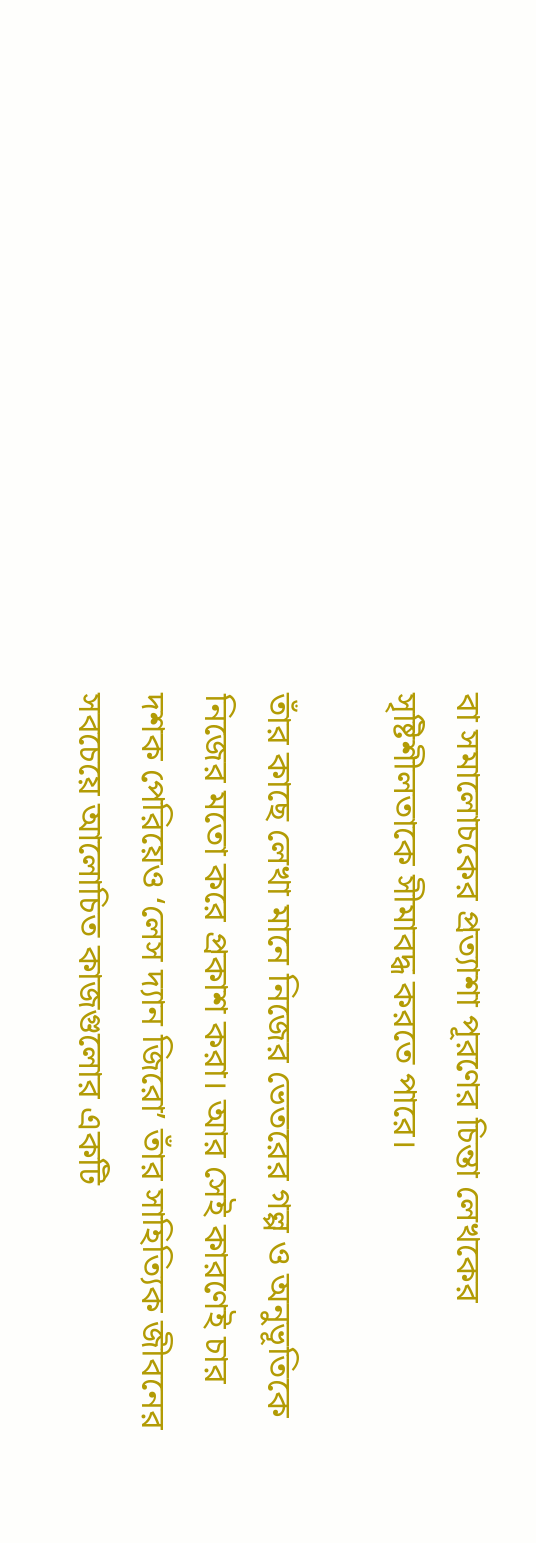বা সমালোচকের প্রত্যাশা পূরণের চিন্তা লেখকের সৃষ্টিশীলতাকে সীমাবদ্ধ করতে পারে।

তাঁর কাছে লেখা মানে নিজের ভেতরের গল্প ও অনুভূতিকে নিজের মতো করে প্রকাশ করা। আর সেই কারণেই চার দশক পেরিয়েও ‘লেস দ্যান জিরো’ তাঁর সাহিত্যিক জীবনের সবচেয়ে আলোচিত কাজগুলোর একটি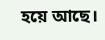হয়ে আছে।